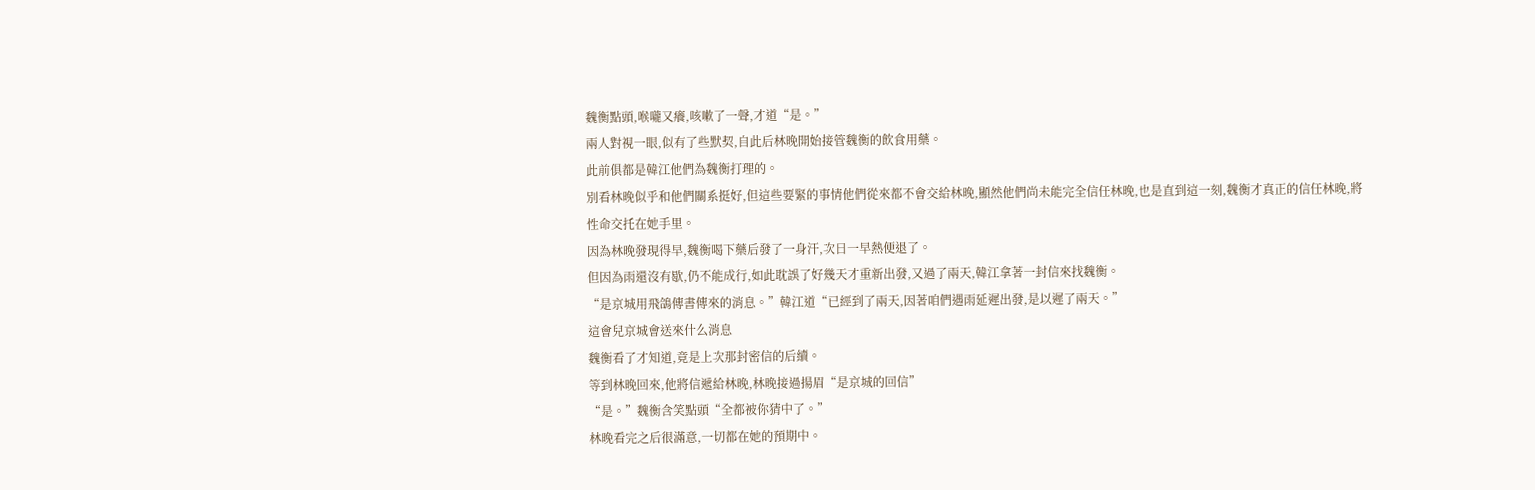魏衡點頭,喉嚨又癢,咳嗽了一聲,才道“是。”
兩人對視一眼,似有了些默契,自此后林晚開始接管魏衡的飲食用藥。
此前俱都是韓江他們為魏衡打理的。
別看林晚似乎和他們關系挺好,但這些要緊的事情他們從來都不會交給林晚,顯然他們尚未能完全信任林晚,也是直到這一刻,魏衡才真正的信任林晚,將性命交托在她手里。
因為林晚發現得早,魏衡喝下藥后發了一身汗,次日一早熱便退了。
但因為雨還沒有歇,仍不能成行,如此耽誤了好幾天才重新出發,又過了兩天,韓江拿著一封信來找魏衡。
“是京城用飛鴿傳書傳來的消息。”韓江道“已經到了兩天,因著咱們遇雨延遲出發,是以遲了兩天。”
這會兒京城會送來什么消息
魏衡看了才知道,竟是上次那封密信的后續。
等到林晚回來,他將信遞給林晚,林晚接過揚眉“是京城的回信”
“是。”魏衡含笑點頭“全都被你猜中了。”
林晚看完之后很滿意,一切都在她的預期中。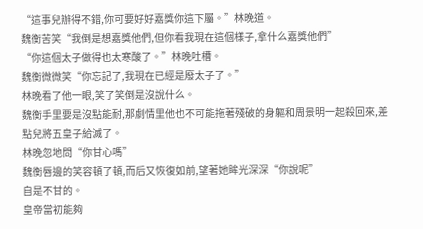“這事兒辦得不錯,你可要好好嘉獎你這下屬。”林晚道。
魏衡苦笑“我倒是想嘉獎他們,但你看我現在這個樣子,拿什么嘉獎他們”
“你這個太子做得也太寒酸了。”林晚吐槽。
魏衡微微笑“你忘記了,我現在已經是廢太子了。”
林晚看了他一眼,笑了笑倒是沒說什么。
魏衡手里要是沒點能耐,那劇情里他也不可能拖著殘破的身軀和周景明一起殺回來,差點兒將五皇子給滅了。
林晚忽地問“你甘心嗎”
魏衡唇邊的笑容頓了頓,而后又恢復如前,望著她眸光深深“你說呢”
自是不甘的。
皇帝當初能夠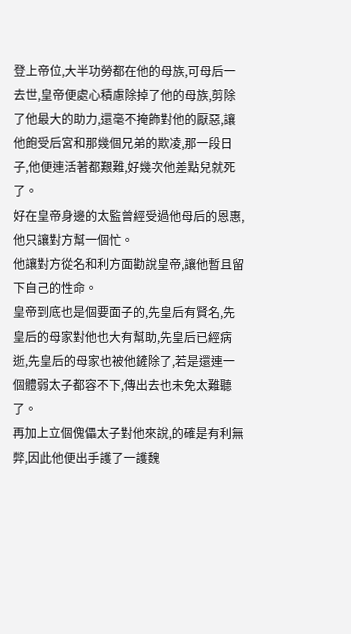登上帝位,大半功勞都在他的母族,可母后一去世,皇帝便處心積慮除掉了他的母族,剪除了他最大的助力,還毫不掩飾對他的厭惡,讓他飽受后宮和那幾個兄弟的欺凌,那一段日子,他便連活著都艱難,好幾次他差點兒就死了。
好在皇帝身邊的太監曾經受過他母后的恩惠,他只讓對方幫一個忙。
他讓對方從名和利方面勸說皇帝,讓他暫且留下自己的性命。
皇帝到底也是個要面子的,先皇后有賢名,先皇后的母家對他也大有幫助,先皇后已經病逝,先皇后的母家也被他鏟除了,若是還連一個體弱太子都容不下,傳出去也未免太難聽了。
再加上立個傀儡太子對他來說,的確是有利無弊,因此他便出手護了一護魏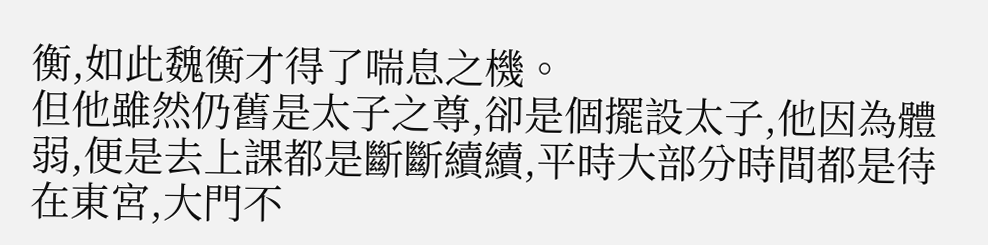衡,如此魏衡才得了喘息之機。
但他雖然仍舊是太子之尊,卻是個擺設太子,他因為體弱,便是去上課都是斷斷續續,平時大部分時間都是待在東宮,大門不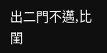出二門不邁,比閨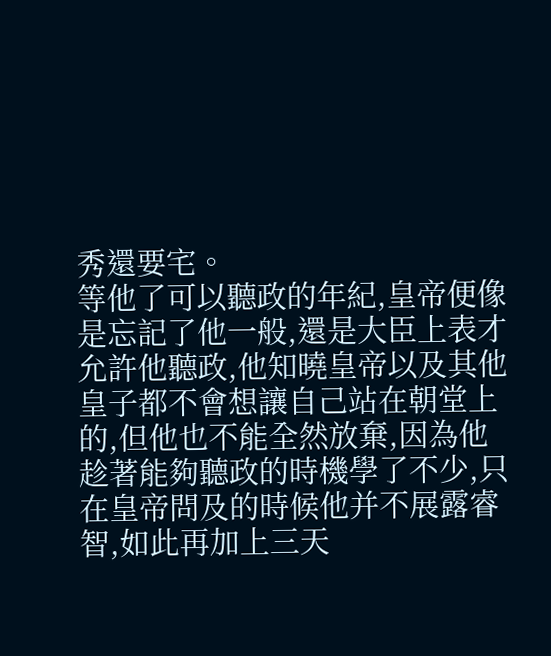秀還要宅。
等他了可以聽政的年紀,皇帝便像是忘記了他一般,還是大臣上表才允許他聽政,他知曉皇帝以及其他皇子都不會想讓自己站在朝堂上的,但他也不能全然放棄,因為他趁著能夠聽政的時機學了不少,只在皇帝問及的時候他并不展露睿智,如此再加上三天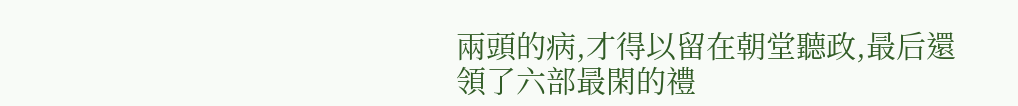兩頭的病,才得以留在朝堂聽政,最后還領了六部最閑的禮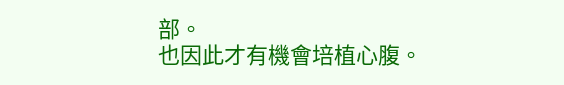部。
也因此才有機會培植心腹。